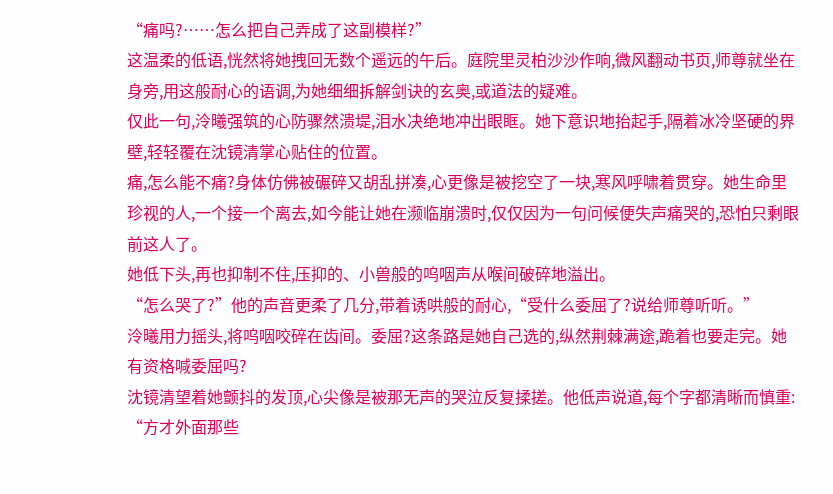“痛吗?……怎么把自己弄成了这副模样?”
这温柔的低语,恍然将她拽回无数个遥远的午后。庭院里灵柏沙沙作响,微风翻动书页,师尊就坐在身旁,用这般耐心的语调,为她细细拆解剑诀的玄奥,或道法的疑难。
仅此一句,泠曦强筑的心防骤然溃堤,泪水决绝地冲出眼眶。她下意识地抬起手,隔着冰冷坚硬的界壁,轻轻覆在沈镜清掌心贴住的位置。
痛,怎么能不痛?身体仿佛被碾碎又胡乱拼凑,心更像是被挖空了一块,寒风呼啸着贯穿。她生命里珍视的人,一个接一个离去,如今能让她在濒临崩溃时,仅仅因为一句问候便失声痛哭的,恐怕只剩眼前这人了。
她低下头,再也抑制不住,压抑的、小兽般的呜咽声从喉间破碎地溢出。
“怎么哭了?”他的声音更柔了几分,带着诱哄般的耐心,“受什么委屈了?说给师尊听听。”
泠曦用力摇头,将呜咽咬碎在齿间。委屈?这条路是她自己选的,纵然荆棘满途,跪着也要走完。她有资格喊委屈吗?
沈镜清望着她颤抖的发顶,心尖像是被那无声的哭泣反复揉搓。他低声说道,每个字都清晰而慎重:
“方才外面那些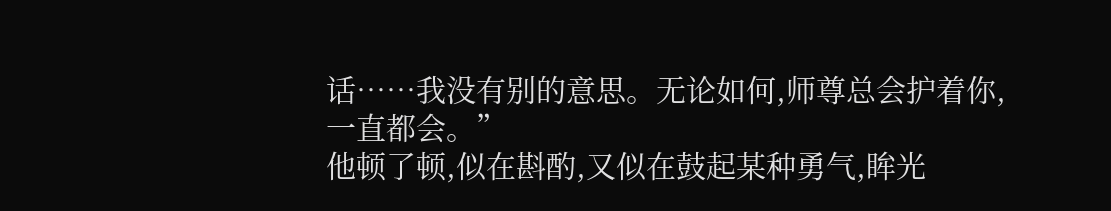话……我没有别的意思。无论如何,师尊总会护着你,一直都会。”
他顿了顿,似在斟酌,又似在鼓起某种勇气,眸光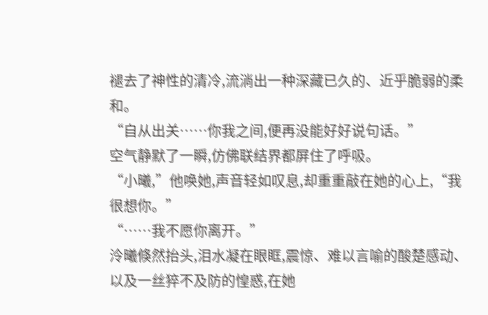褪去了神性的清冷,流淌出一种深藏已久的、近乎脆弱的柔和。
“自从出关……你我之间,便再没能好好说句话。”
空气静默了一瞬,仿佛联结界都屏住了呼吸。
“小曦,”他唤她,声音轻如叹息,却重重敲在她的心上,“我很想你。”
“……我不愿你离开。”
泠曦倏然抬头,泪水凝在眼眶,震惊、难以言喻的酸楚感动、以及一丝猝不及防的惶惑,在她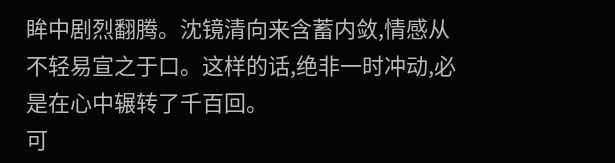眸中剧烈翻腾。沈镜清向来含蓄内敛,情感从不轻易宣之于口。这样的话,绝非一时冲动,必是在心中辗转了千百回。
可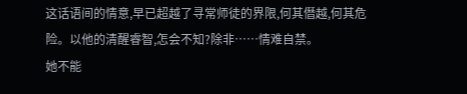这话语间的情意,早已超越了寻常师徒的界限,何其僭越,何其危险。以他的清醒睿智,怎会不知?除非……情难自禁。
她不能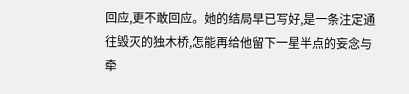回应,更不敢回应。她的结局早已写好,是一条注定通往毁灭的独木桥,怎能再给他留下一星半点的妄念与牵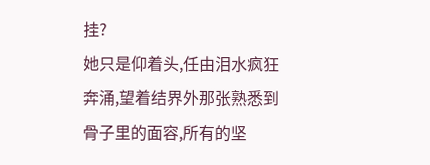挂?
她只是仰着头,任由泪水疯狂奔涌,望着结界外那张熟悉到骨子里的面容,所有的坚